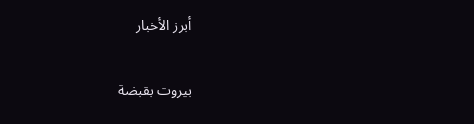أبرز الأخبار

بيروت بقبضة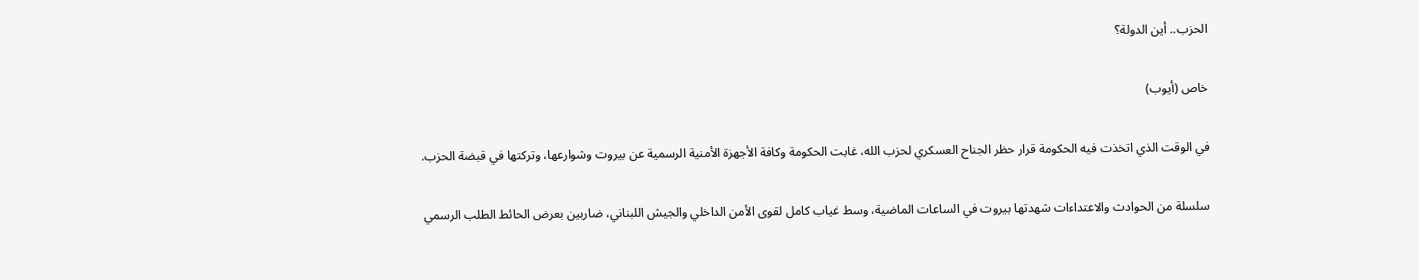الحزب.. أين الدولة؟

خاص (أيوب)

في الوقت الذي اتخذت فيه الحكومة قرار حظر الجناح العسكري لحزب الله، غابت الحكومة وكافة الأجهزة الأمنية الرسمية عن بيروت وشوارعها، وتركتها في قبضة الحزب.

سلسلة من الحوادث والاعتداءات شهدتها بيروت في الساعات الماضية، وسط غياب كامل لقوى الأمن الداخلي والجيش اللبناني، ضاربين بعرض الحائط الطلب الرسمي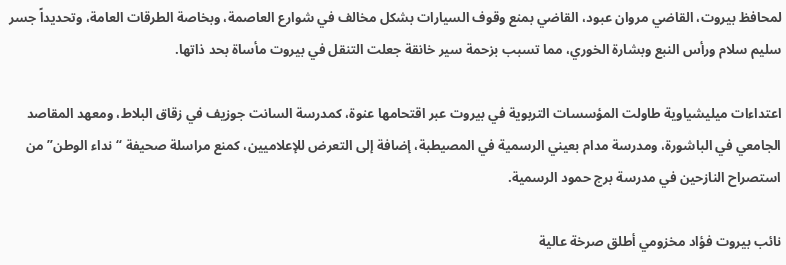لمحافظ بيروت، القاضي مروان عبود، القاضي بمنع وقوف السيارات بشكل مخالف في شوارع العاصمة، وبخاصة الطرقات العامة، وتحديداً جسر سليم سلام ورأس النبع وبشارة الخوري، مما تسبب بزحمة سير خانقة جعلت التنقل في بيروت مأساة بحد ذاتها.

اعتداءات ميليشياوية طاولت المؤسسات التربوية في بيروت عبر اقتحامها عنوة، كمدرسة السانت جوزيف في زقاق البلاط، ومعهد المقاصد الجامعي في الباشورة، ومدرسة مدام بعيني الرسمية في المصيطبة، إضافة إلى التعرض للإعلاميين، كمنع مراسلة صحيفة “نداء الوطن” من استصراح النازحين في مدرسة برج حمود الرسمية.

نائب بيروت فؤاد مخزومي أطلق صرخة عالية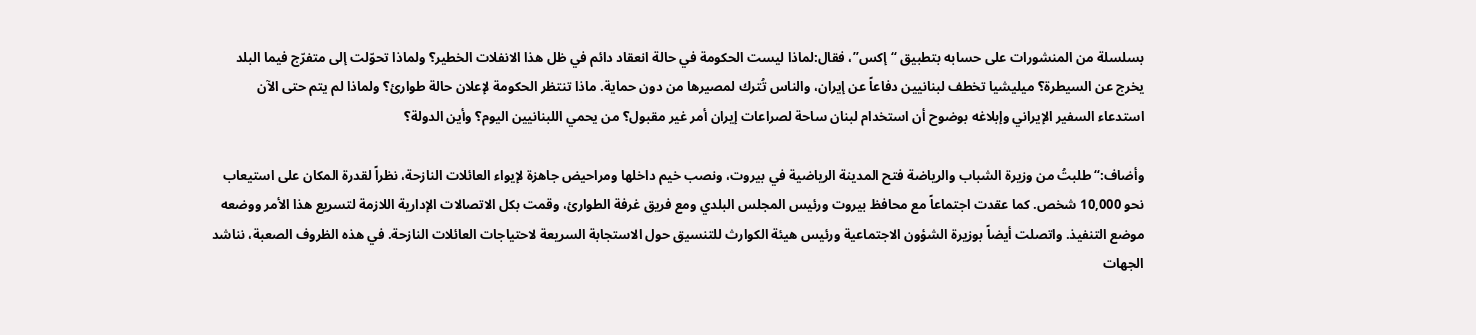بسلسلة من المنشورات على حسابه بتطبيق “إكس”، فقال:لماذا ليست الحكومة في حالة انعقاد دائم في ظل هذا الانفلات الخطير؟ ولماذا تحوّلت إلى متفرّج فيما البلد يخرج عن السيطرة؟ ميليشيا تخطف لبنانيين دفاعاً عن إيران، والناس تُترك لمصيرها من دون حماية. ماذا تنتظر الحكومة لإعلان حالة طوارئ؟ ولماذا لم يتم حتى الآن استدعاء السفير الإيراني وإبلاغه بوضوح أن استخدام لبنان ساحة لصراعات إيران أمر غير مقبول؟ من يحمي اللبنانيين اليوم؟ وأين الدولة؟

وأضاف:“طلبتُ من وزيرة الشباب والرياضة فتح المدينة الرياضية في بيروت، ونصب خيم داخلها ومراحيض جاهزة لإيواء العائلات النازحة، نظراً لقدرة المكان على استيعاب نحو 10,000 شخص. كما عقدت اجتماعاً مع محافظ بيروت ورئيس المجلس البلدي ومع فريق غرفة الطوارئ، وقمت بكل الاتصالات الإدارية اللازمة لتسريع هذا الأمر ووضعه موضع التنفيذ. واتصلت أيضاً بوزيرة الشؤون الاجتماعية ورئيس هيئة الكوارث للتنسيق حول الاستجابة السريعة لاحتياجات العائلات النازحة. في هذه الظروف الصعبة، نناشد الجهات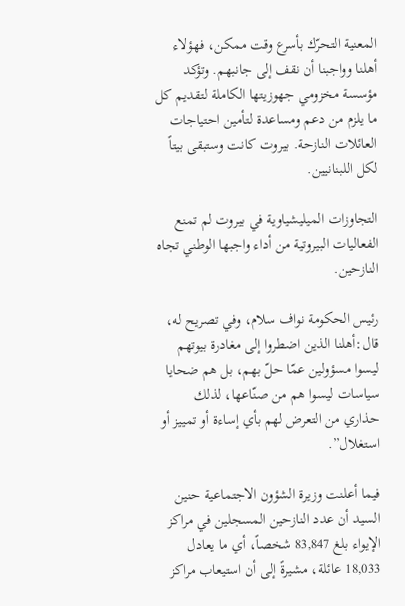المعنية التحرّك بأسرع وقت ممكن، فهؤلاء أهلنا وواجبنا أن نقف إلى جانبهم. وتؤكد مؤسسة مخزومي جهوزيتها الكاملة لتقديم كل ما يلزم من دعم ومساعدة لتأمين احتياجات العائلات النازحة. بيروت كانت وستبقى بيتاً لكل اللبنانيين.

التجاوزات الميليشياوية في بيروت لم تمنع الفعاليات البيروتية من أداء واجبها الوطني تجاه النازحين.

رئيس الحكومة نواف سلام، وفي تصريح له، قال:أهلنا الذين اضطروا إلى مغادرة بيوتهم ليسوا مسؤولين عمّا حلّ بهم، بل هم ضحايا سياسات ليسوا هم من صنّاعها، لذلك حذاري من التعرض لهم بأي إساءة أو تمييز أو استغلال”.

فيما أعلنت وزيرة الشؤون الاجتماعية حنين السيد أن عدد النازحين المسجلين في مراكز الإيواء بلغ 83,847 شخصاً، أي ما يعادل 18,033 عائلة، مشيرةً إلى أن استيعاب مراكز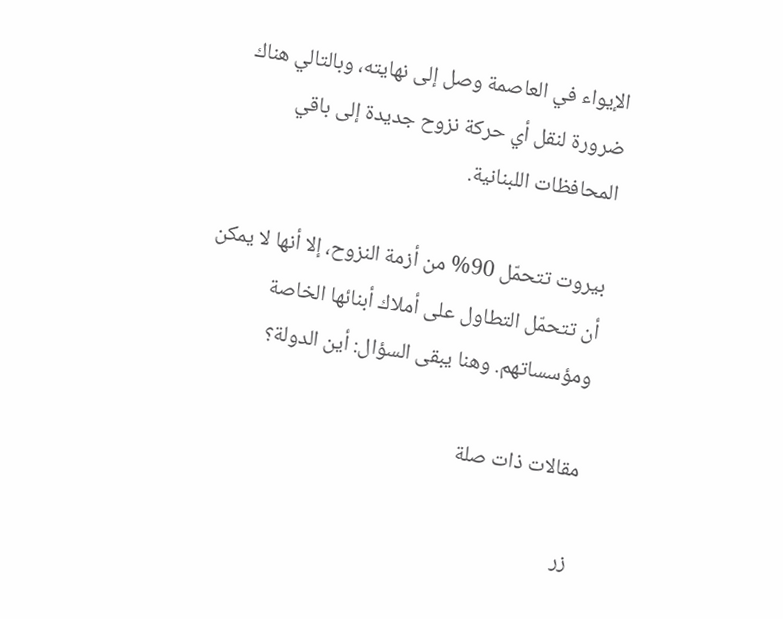الإيواء في العاصمة وصل إلى نهايته، وبالتالي هناك ضرورة لنقل أي حركة نزوح جديدة إلى باقي المحافظات اللبنانية.

بيروت تتحمّل 90% من أزمة النزوح، إلا أنها لا يمكن أن تتحمّل التطاول على أملاك أبنائها الخاصة ومؤسساتهم. وهنا يبقى السؤال: أين الدولة؟

مقالات ذات صلة

زر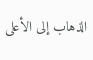الذهاب إلى الأعلى